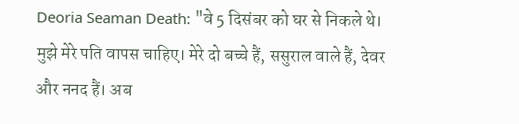Deoria Seaman Death: "वे 5 दिसंबर को घर से निकले थे। मुझे मेरे पति वापस चाहिए। मेरे दो बच्चे हैं, ससुराल वाले हैं, देवर और ननद हैं। अब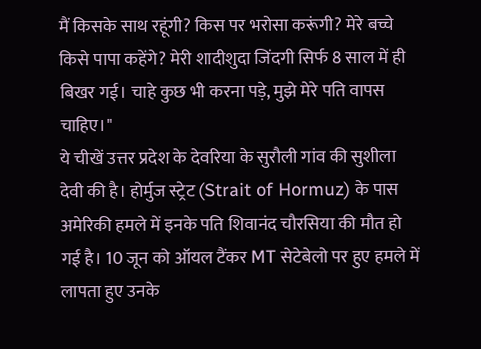मैं किसके साथ रहूंगी? किस पर भरोसा करूंगी? मेरे बच्चे किसे पापा कहेंगे? मेरी शादीशुदा जिंदगी सिर्फ 8 साल में ही बिखर गई। चाहे कुछ भी करना पड़े, मुझे मेरे पति वापस चाहिए।"
ये चीखें उत्तर प्रदेश के देवरिया के सुरौली गांव की सुशीला देवी की है। होर्मुज स्ट्रेट (Strait of Hormuz) के पास अमेरिकी हमले में इनके पति शिवानंद चौरसिया की मौत हो गई है। 10 जून को ऑयल टैंकर MT सेटेबेलो पर हुए हमले में लापता हुए उनके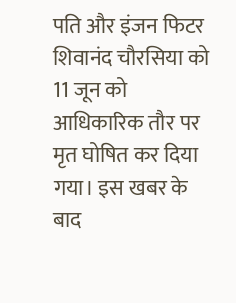पति और इंजन फिटर शिवानंद चौरसिया को 11 जून को आधिकारिक तौर पर मृत घोषित कर दिया गया। इस खबर के बाद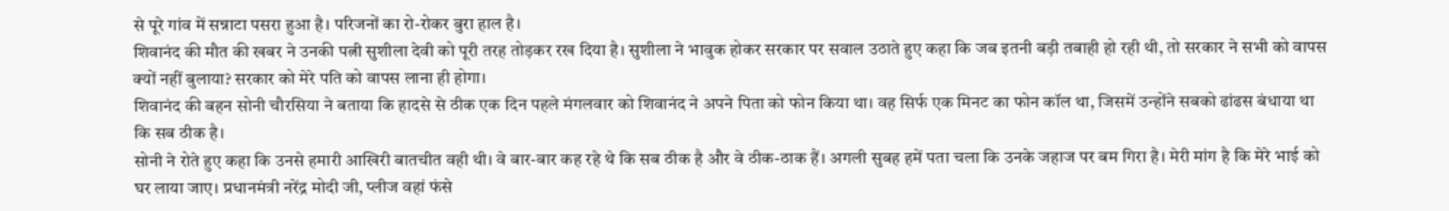से पूरे गांव में सन्नाटा पसरा हुआ है। परिजनों का रो-रोकर बुरा हाल है।
शिवानंद की मौत की खबर ने उनकी पत्नी सुशीला देवी को पूरी तरह तोड़कर रख दिया है। सुशीला ने भावुक होकर सरकार पर सवाल उठाते हुए कहा कि जब इतनी बड़ी तबाही हो रही थी, तो सरकार ने सभी को वापस क्यों नहीं बुलाया? सरकार को मेरे पति को वापस लाना ही होगा।
शिवानंद की बहन सोनी चौरसिया ने बताया कि हादसे से ठीक एक दिन पहले मंगलवार को शिवानंद ने अपने पिता को फोन किया था। वह सिर्फ एक मिनट का फोन कॉल था, जिसमें उन्होंने सबको ढांढस बंधाया था कि सब ठीक है।
सोनी ने रोते हुए कहा कि उनसे हमारी आखिरी बातचीत वही थी। वे बार-बार कह रहे थे कि सब ठीक है और वे ठीक-ठाक हैं। अगली सुबह हमें पता चला कि उनके जहाज पर बम गिरा है। मेरी मांग है कि मेरे भाई को घर लाया जाए। प्रधानमंत्री नरेंद्र मोदी जी, प्लीज वहां फंसे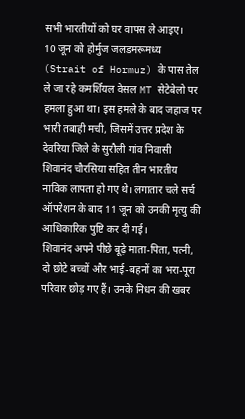सभी भारतीयों को घर वापस ले आइए।
10 जून को होर्मुज जलडमरूमध्य (Strait of Hormuz) के पास तेल ले जा रहे कमर्शियल वेसल MT सेटेबेलो पर हमला हुआ था। इस हमले के बाद जहाज पर भारी तबाही मची, जिसमें उत्तर प्रदेश के देवरिया जिले के सुरौली गांव निवासी शिवानंद चौरसिया सहित तीन भारतीय नाविक लापता हो गए थे। लगातार चले सर्च ऑपरेशन के बाद 11 जून को उनकी मृत्यु की आधिकारिक पुष्टि कर दी गई।
शिवानंद अपने पीछे बूढ़े माता-पिता, पत्नी, दो छोटे बच्चों और भाई-बहनों का भरा-पूरा परिवार छोड़ गए हैं। उनके निधन की खबर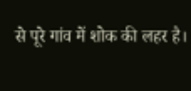से पूरे गांव में शोक की लहर है।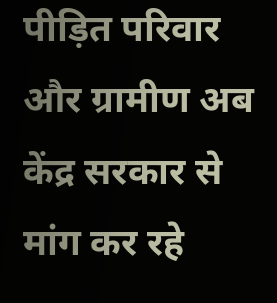पीड़ित परिवार और ग्रामीण अब केंद्र सरकार से मांग कर रहे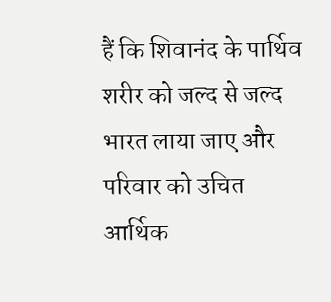हैं कि शिवानंद के पार्थिव शरीर को जल्द से जल्द भारत लाया जाए और परिवार को उचित आर्थिक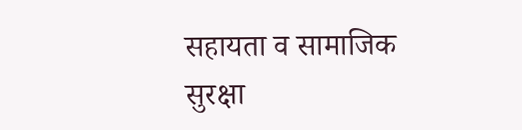सहायता व सामाजिक सुरक्षा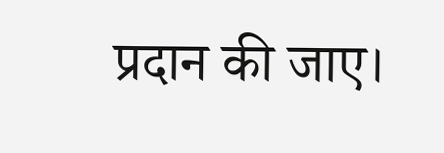प्रदान की जाए।